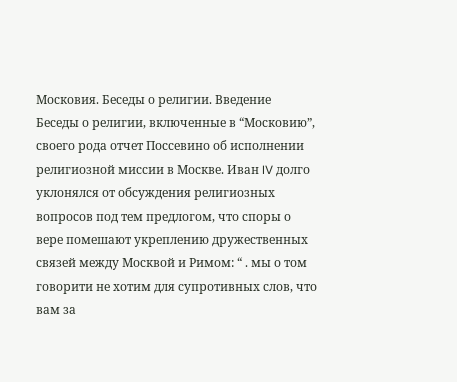Московия. Беседы о религии. Введение
Беседы о религии, включенные в “Московию”, своего рода отчет Поссевино об исполнении религиозной миссии в Москве. Иван IV долго уклонялся от обсуждения религиозных вопросов под тем предлогом, что споры о вере помешают укреплению дружественных связей между Москвой и Римом: “ . мы о том говорити не хотим для супротивных слов, что вам за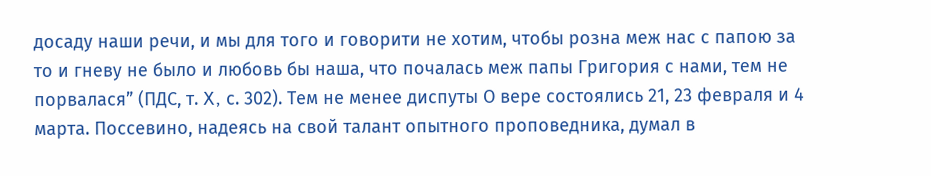досаду наши речи, и мы для того и говорити не хотим, чтобы розна меж нас с папою за то и гневу не было и любовь бы наша, что почалась меж папы Григория с нами, тем не порвалася” (ПДС, т. X, с. 302). Тем не менее диспуты О вере состоялись 21, 23 февраля и 4 марта. Поссевино, надеясь на свой талант опытного проповедника, думал в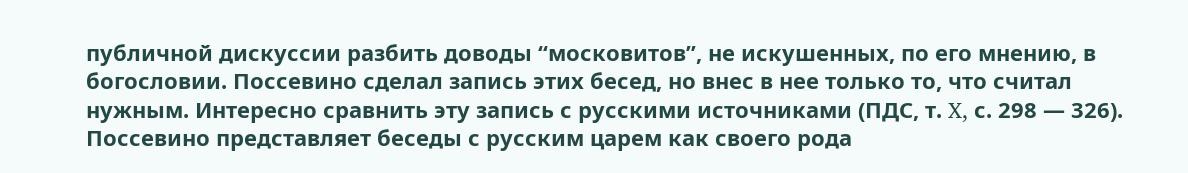публичной дискуссии разбить доводы “московитов”, не искушенных, по его мнению, в богословии. Поссевино сделал запись этих бесед, но внес в нее только то, что считал нужным. Интересно сравнить эту запись с русскими источниками (ПДС, т. X, с. 298 — 326). Поссевино представляет беседы с русским царем как своего рода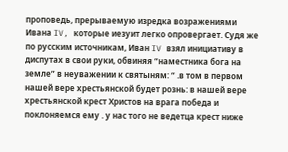проповедь, прерываемую изредка возражениями Ивана IV, которые иезуит легко опровергает. Судя же по русским источникам, Иван IV взял инициативу в диспутах в свои руки, обвиняя “наместника бога на земле” в неуважении к святыням: “ .в том в первом нашей вере хрестьянской будет рознь: в нашей вере хрестьянской крест Христов на врага победа и поклоняемся ему . у нас того не ведетца крест ниже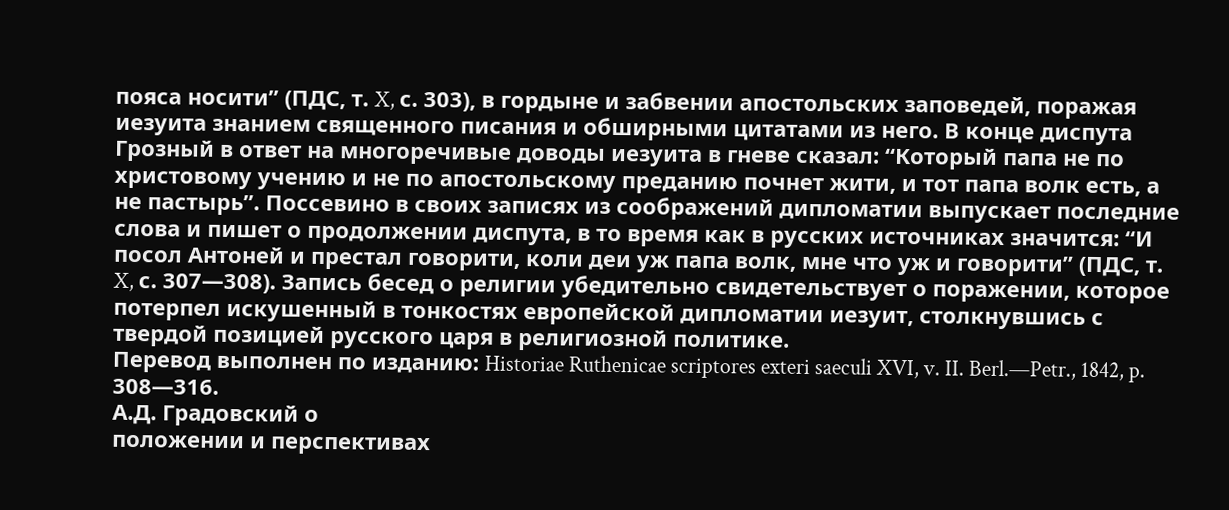пояса носити” (ПДС, т. X, с. 303), в гордыне и забвении апостольских заповедей, поражая иезуита знанием священного писания и обширными цитатами из него. В конце диспута Грозный в ответ на многоречивые доводы иезуита в гневе сказал: “Который папа не по христовому учению и не по апостольскому преданию почнет жити, и тот папа волк есть, а не пастырь”. Поссевино в своих записях из соображений дипломатии выпускает последние слова и пишет о продолжении диспута, в то время как в русских источниках значится: “И посол Антоней и престал говорити, коли деи уж папа волк, мне что уж и говорити” (ПДС, т. X, с. 307—308). Запись бесед о религии убедительно свидетельствует о поражении, которое потерпел искушенный в тонкостях европейской дипломатии иезуит, столкнувшись с твердой позицией русского царя в религиозной политике.
Перевод выполнен по изданию: Historiae Ruthenicae scriptores exteri saeculi XVI, v. II. Berl.—Petr., 1842, p. 308—316.
А.Д. Градовский о
положении и перспективах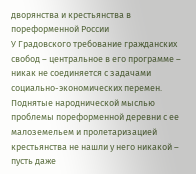дворянства и крестьянства в пореформенной России
У Градовского требование гражданских свобод – центральное в его программе – никак не соединяется с задачами социально-экономических перемен. Поднятые народнической мыслью проблемы пореформенной деревни с ее малоземельем и пролетаризацией крестьянства не нашли у него никакой – пусть даже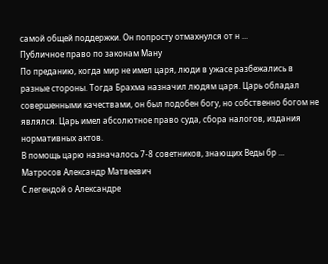самой общей поддержки. Он попросту отмахнулся от н ...
Публичное право по законам Ману
По преданию, когда мир не имел царя, люди в ужасе разбежались в разные стороны. Тогда Брахма назначил людям царя. Царь обладал совершенными качествами, он был подобен богу, но собственно богом не являлся. Царь имел абсолютное право суда, сбора налогов, издания нормативных актов.
В помощь царю назначалось 7-8 советников, знающих Веды бр ...
Матросов Александр Матвеевич
С легендой о Александре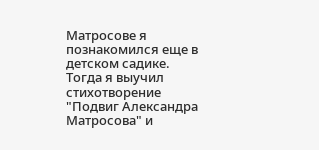Матросове я познакомился еще в детском садике. Тогда я выучил стихотворение "Подвиг Александра Матросова" и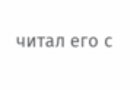читал его с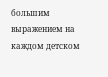большим выражением на каждом детском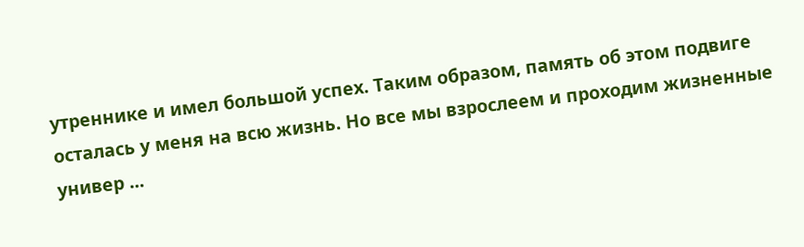утреннике и имел большой успех. Таким образом, память об этом подвиге осталась у меня на всю жизнь. Но все мы взрослеем и проходим жизненные универ ...